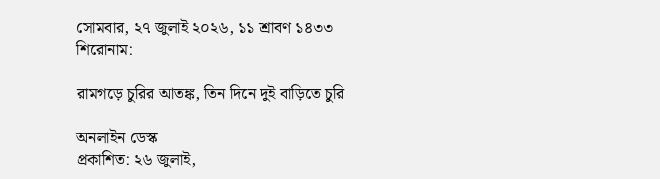সোমবার, ২৭ জুলাই ২০২৬, ১১ শ্রাবণ ১৪৩৩
শিরোনাম:

রামগড়ে চুরির আতঙ্ক, তিন দিনে দুই বাড়িতে চুরি

অনলাইন ডেস্ক
প্রকাশিত: ২৬ জুলাই,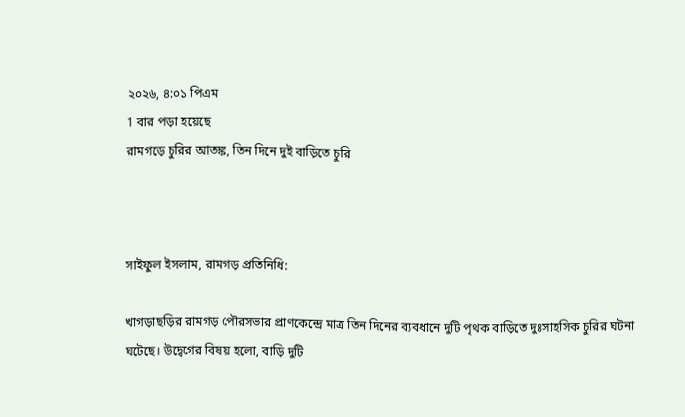২০২৬, ৪:০১ পিএম
1 বার পড়া হয়েছে
রামগড়ে চুরির আতঙ্ক, তিন দিনে দুই বাড়িতে চুরি



সাইফুল ইসলাম, রামগড় প্রতিনিধি:

খাগড়াছড়ির রামগড় পৌরসভার প্রাণকেন্দ্রে মাত্র তিন দিনের ব্যবধানে দুটি পৃথক বাড়িতে দুঃসাহসিক চুরির ঘটনা ঘটেছে। উদ্বেগের বিষয় হলো, বাড়ি দুটি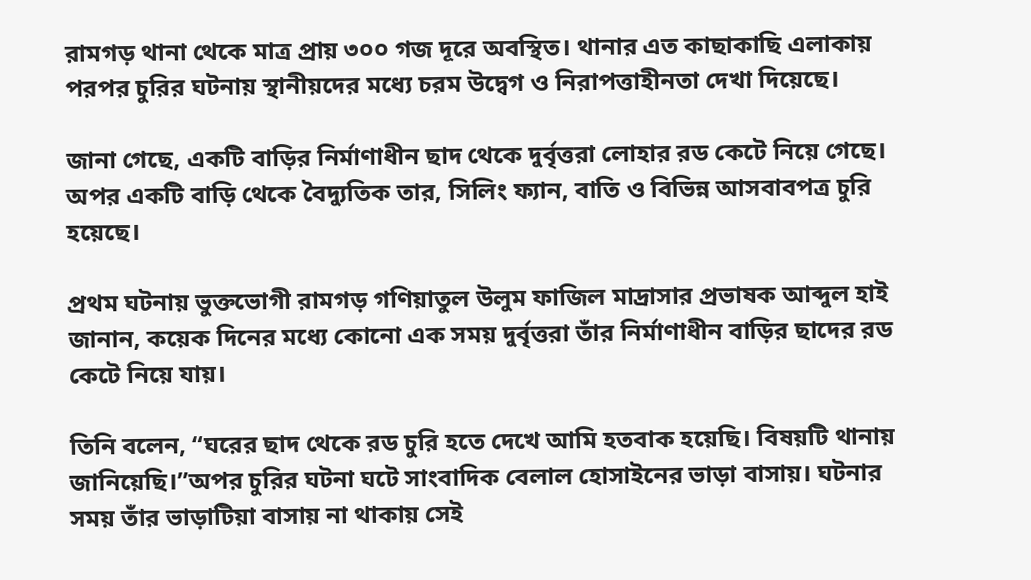রামগড় থানা থেকে মাত্র প্রায় ৩০০ গজ দূরে অবস্থিত। থানার এত কাছাকাছি এলাকায় পরপর চুরির ঘটনায় স্থানীয়দের মধ্যে চরম উদ্বেগ ও নিরাপত্তাহীনতা দেখা দিয়েছে।

জানা গেছে, একটি বাড়ির নির্মাণাধীন ছাদ থেকে দুর্বৃত্তরা লোহার রড কেটে নিয়ে গেছে। অপর একটি বাড়ি থেকে বৈদ্যুতিক তার, সিলিং ফ্যান, বাতি ও বিভিন্ন আসবাবপত্র চুরি হয়েছে।

প্রথম ঘটনায় ভুক্তভোগী রামগড় গণিয়াতুল উলুম ফাজিল মাদ্রাসার প্রভাষক আব্দুল হাই জানান, কয়েক দিনের মধ্যে কোনো এক সময় দুর্বৃত্তরা তাঁর নির্মাণাধীন বাড়ির ছাদের রড কেটে নিয়ে যায়।

তিনি বলেন, “ঘরের ছাদ থেকে রড চুরি হতে দেখে আমি হতবাক হয়েছি। বিষয়টি থানায় জানিয়েছি।”অপর চুরির ঘটনা ঘটে সাংবাদিক বেলাল হোসাইনের ভাড়া বাসায়। ঘটনার সময় তাঁর ভাড়াটিয়া বাসায় না থাকায় সেই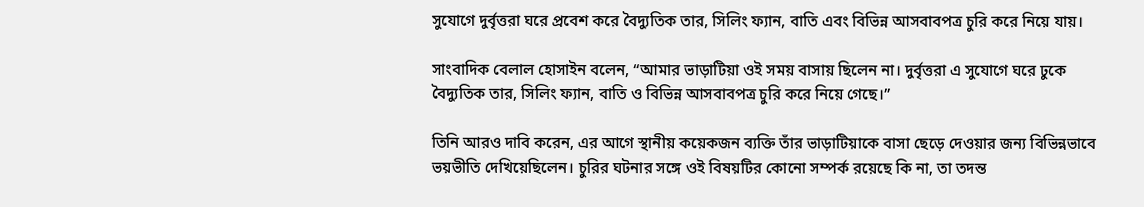সুযোগে দুর্বৃত্তরা ঘরে প্রবেশ করে বৈদ্যুতিক তার, সিলিং ফ্যান, বাতি এবং বিভিন্ন আসবাবপত্র চুরি করে নিয়ে যায়।

সাংবাদিক বেলাল হোসাইন বলেন, “আমার ভাড়াটিয়া ওই সময় বাসায় ছিলেন না। দুর্বৃত্তরা এ সুযোগে ঘরে ঢুকে বৈদ্যুতিক তার, সিলিং ফ্যান, বাতি ও বিভিন্ন আসবাবপত্র চুরি করে নিয়ে গেছে।”

তিনি আরও দাবি করেন, এর আগে স্থানীয় কয়েকজন ব্যক্তি তাঁর ভাড়াটিয়াকে বাসা ছেড়ে দেওয়ার জন্য বিভিন্নভাবে ভয়ভীতি দেখিয়েছিলেন। চুরির ঘটনার সঙ্গে ওই বিষয়টির কোনো সম্পর্ক রয়েছে কি না, তা তদন্ত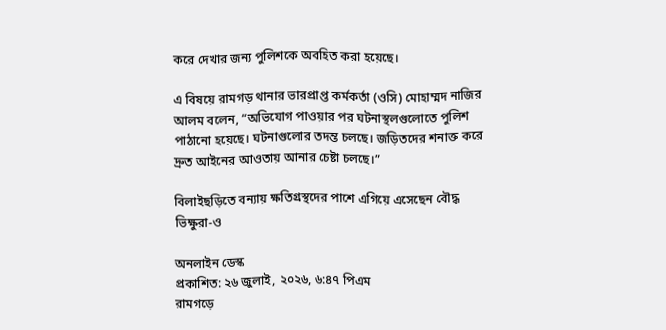করে দেখার জন্য পুলিশকে অবহিত করা হয়েছে।

এ বিষয়ে রামগড় থানার ভারপ্রাপ্ত কর্মকর্তা (ওসি) মোহাম্মদ নাজির আলম বলেন, “অভিযোগ পাওয়ার পর ঘটনাস্থলগুলোতে পুলিশ পাঠানো হয়েছে। ঘটনাগুলোর তদন্ত চলছে। জড়িতদের শনাক্ত করে দ্রুত আইনের আওতায় আনার চেষ্টা চলছে।”

বিলাইছড়িতে বন্যায় ক্ষতিগ্রস্থদের পাশে এগিয়ে এসেছেন বৌদ্ধ ভিক্ষুরা-ও

অনলাইন ডেস্ক
প্রকাশিত: ২৬ জুলাই, ২০২৬, ৬:৪৭ পিএম
রামগড়ে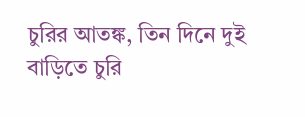চুরির আতঙ্ক, তিন দিনে দুই বাড়িতে চুরি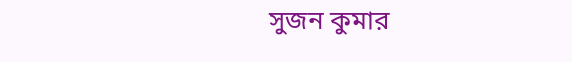সুজন কুমার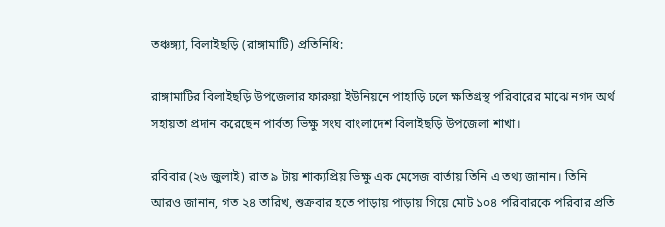তঞ্চঙ্গ্যা, বিলাইছড়ি (রাঙ্গামাটি) প্রতিনিধি:

রাঙ্গামাটির বিলাইছড়ি উপজেলার ফারুয়া ইউনিয়নে পাহাড়ি ঢলে ক্ষতিগ্রস্থ পরিবারের মাঝে নগদ অর্থ সহায়তা প্রদান করেছেন পার্বত্য ভিক্ষু সংঘ বাংলাদেশ বিলাইছড়ি উপজেলা শাখা।

রবিবার (২৬ জুলাই) রাত ৯ টায় শাক্যপ্রিয় ভিক্ষু এক মেসেজ বার্তায় তিনি এ তথ্য জানান। তিনি আরও জানান, গত ২৪ তারিখ, শুক্রবার হতে পাড়ায় পাড়ায় গিয়ে মোট ১০৪ পরিবারকে পরিবার প্রতি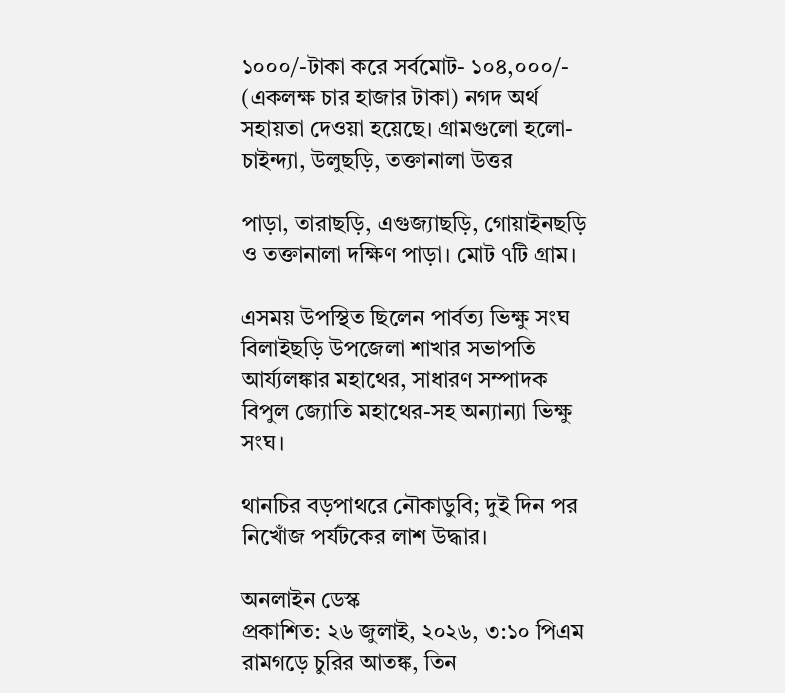১০০০/-টাকা করে সর্বমোট- ১০৪,০০০/- (একলক্ষ চার হাজার টাকা) নগদ অর্থ সহায়তা দেওয়া হয়েছে। গ্রামগুলো হলো- চাইন্দ্যা, উলুছড়ি, তক্তানালা উত্তর

পাড়া, তারাছড়ি, এগুজ্যাছড়ি, গোয়াইনছড়ি ও তক্তানালা দক্ষিণ পাড়া। মোট ৭টি গ্রাম।

এসময় উপস্থিত ছিলেন পার্বত্য ভিক্ষু সংঘ বিলাইছড়ি উপজেলা শাখার সভাপতি আর্য্যলঙ্কার মহাথের, সাধারণ সম্পাদক বিপুল জ্যোতি মহাথের-সহ অন্যান্যা ভিক্ষু সংঘ।

থানচির বড়পাথরে নৌকাডুবি; দুই দিন পর নিখোঁজ পর্যটকের লাশ উদ্ধার।

অনলাইন ডেস্ক
প্রকাশিত: ২৬ জুলাই, ২০২৬, ৩:১০ পিএম
রামগড়ে চুরির আতঙ্ক, তিন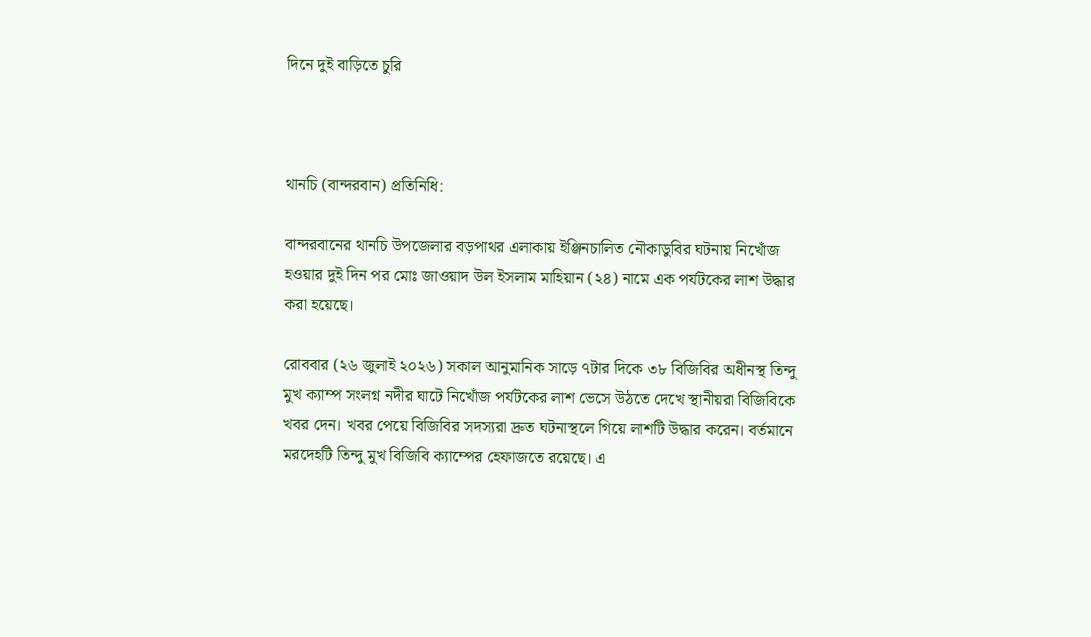দিনে দুই বাড়িতে চুরি



থানচি (বান্দরবান) প্রতিনিধি:

বান্দরবানের থানচি উপজেলার বড়পাথর এলাকায় ইঞ্জিনচালিত নৌকাডুবির ঘটনায় নিখোঁজ হওয়ার দুই দিন পর মোঃ জাওয়াদ উল ইসলাম মাহিয়ান (২৪) নামে এক পর্যটকের লাশ উদ্ধার করা হয়েছে।

রোববার (২৬ জুলাই ২০২৬) সকাল আনুমানিক সাড়ে ৭টার দিকে ৩৮ বিজিবির অধীনস্থ তিন্দু মুখ ক্যাম্প সংলগ্ন নদীর ঘাটে নিখোঁজ পর্যটকের লাশ ভেসে উঠতে দেখে স্থানীয়রা বিজিবিকে খবর দেন। খবর পেয়ে বিজিবির সদস্যরা দ্রুত ঘটনাস্থলে গিয়ে লাশটি উদ্ধার করেন। বর্তমানে মরদেহটি তিন্দু মুখ বিজিবি ক্যাম্পের হেফাজতে রয়েছে। এ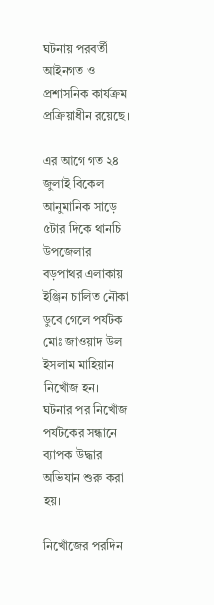ঘটনায় পরবর্তী আইনগত ও প্রশাসনিক কার্যক্রম প্রক্রিয়াধীন রয়েছে।

এর আগে গত ২৪ জুলাই বিকেল আনুমানিক সাড়ে ৫টার দিকে থানচি উপজেলার বড়পাথর এলাকায় ইঞ্জিন চালিত নৌকা ডুবে গেলে পর্যটক মোঃ জাওয়াদ উল ইসলাম মাহিয়ান নিখোঁজ হন। ঘটনার পর নিখোঁজ পর্যটকের সন্ধানে ব্যাপক উদ্ধার অভিযান শুরু করা হয়।

নিখোঁজের পরদিন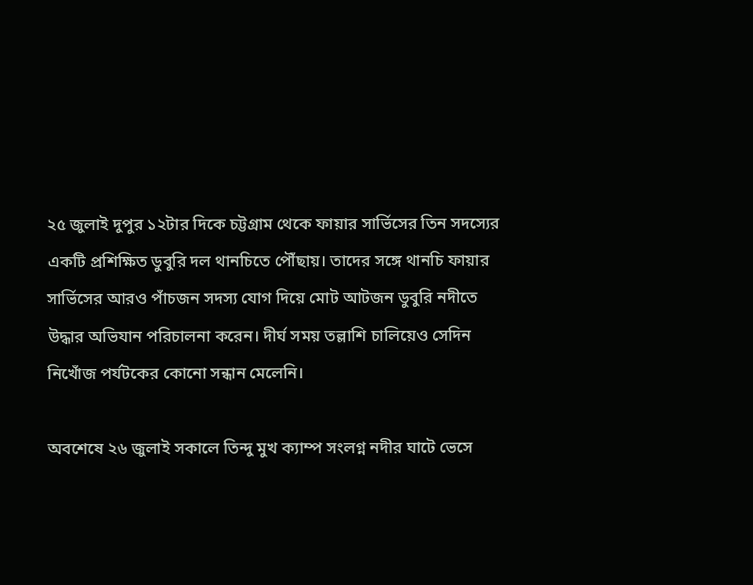২৫ জুলাই দুপুর ১২টার দিকে চট্টগ্রাম থেকে ফায়ার সার্ভিসের তিন সদস্যের একটি প্রশিক্ষিত ডুবুরি দল থানচিতে পৌঁছায়। তাদের সঙ্গে থানচি ফায়ার সার্ভিসের আরও পাঁচজন সদস্য যোগ দিয়ে মোট আটজন ডুবুরি নদীতে উদ্ধার অভিযান পরিচালনা করেন। দীর্ঘ সময় তল্লাশি চালিয়েও সেদিন নিখোঁজ পর্যটকের কোনো সন্ধান মেলেনি।

অবশেষে ২৬ জুলাই সকালে তিন্দু মুখ ক্যাম্প সংলগ্ন নদীর ঘাটে ভেসে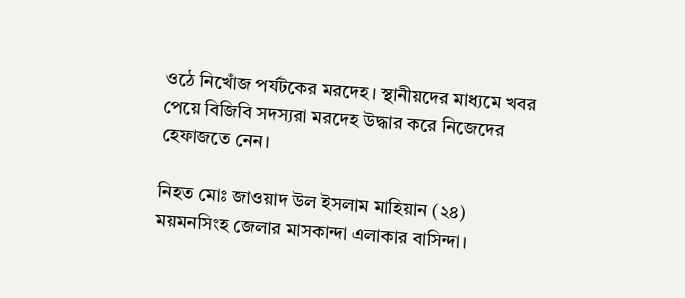ওঠে নিখোঁজ পর্যটকের মরদেহ। স্থানীয়দের মাধ্যমে খবর পেয়ে বিজিবি সদস্যরা মরদেহ উদ্ধার করে নিজেদের হেফাজতে নেন।

নিহত মোঃ জাওয়াদ উল ইসলাম মাহিয়ান (২৪) ময়মনসিংহ জেলার মাসকান্দা এলাকার বাসিন্দা।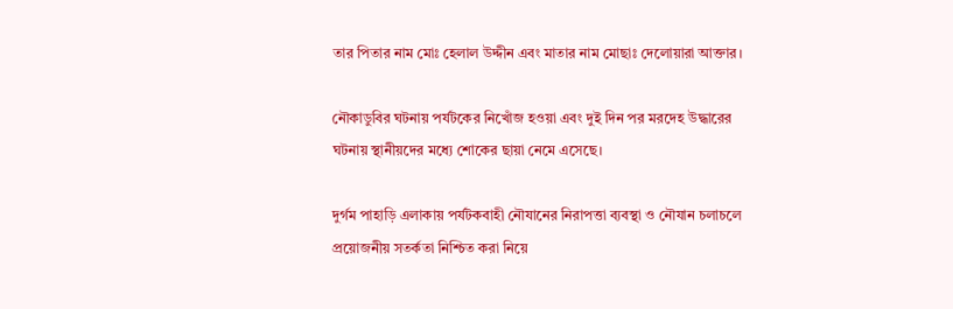তার পিতার নাম মোঃ হেলাল উদ্দীন এবং মাতার নাম মোছাঃ দেলোয়ারা আক্তার।

নৌকাডুবির ঘটনায় পর্যটকের নিখোঁজ হওয়া এবং দুই দিন পর মরদেহ উদ্ধারের ঘটনায় স্থানীয়দের মধ্যে শোকের ছায়া নেমে এসেছে।

দুর্গম পাহাড়ি এলাকায় পর্যটকবাহী নৌযানের নিরাপত্তা ব্যবস্থা ও নৌযান চলাচলে প্রয়োজনীয় সতর্কতা নিশ্চিত করা নিয়ে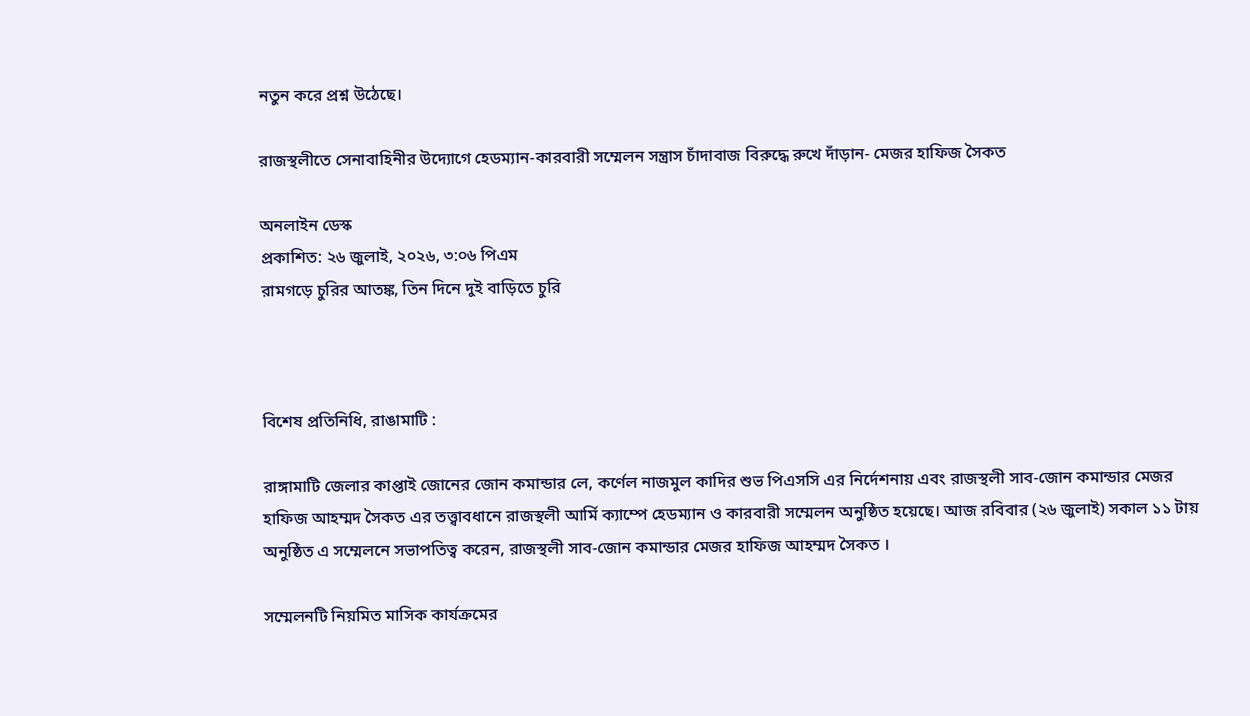নতুন করে প্রশ্ন উঠেছে।

রাজস্থলীতে সেনাবাহিনীর উদ্যোগে হেডম্যান-কারবারী সম্মেলন সন্ত্রাস চাঁদাবাজ বিরুদ্ধে রুখে দাঁড়ান- মেজর হাফিজ সৈকত

অনলাইন ডেস্ক
প্রকাশিত: ২৬ জুলাই, ২০২৬, ৩:০৬ পিএম
রামগড়ে চুরির আতঙ্ক, তিন দিনে দুই বাড়িতে চুরি



বিশেষ প্রতিনিধি, রাঙামাটি :

রাঙ্গামাটি জেলার কাপ্তাই জোনের জোন কমান্ডার লে, কর্ণেল নাজমুল কাদির শুভ পিএসসি এর নির্দেশনায় এবং রাজস্থলী সাব-জোন কমান্ডার মেজর হাফিজ আহম্মদ সৈকত এর তত্ত্বাবধানে রাজস্থলী আর্মি ক্যাম্পে হেডম্যান ও কারবারী সম্মেলন অনুষ্ঠিত হয়েছে। আজ রবিবার (২৬ জুলাই) সকাল ১১ টায় অনুষ্ঠিত এ সম্মেলনে সভাপতিত্ব করেন, রাজস্থলী সাব-জোন কমান্ডার মেজর হাফিজ আহম্মদ সৈকত ।

সম্মেলনটি নিয়মিত মাসিক কার্যক্রমের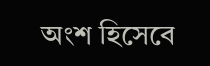অংশ হিসেবে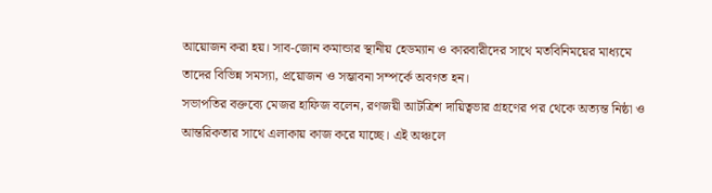আয়োজন করা হয়। সাব-জোন কমান্ডার স্থানীয় হেডম্যান ও কারবারীদের সাথে মতবিনিময়ের মাধ্যমে তাদের বিভিন্ন সমস্যা, প্রয়োজন ও সম্ভাবনা সম্পর্কে অবগত হন।
সভাপতির বক্তব্যে মেজর হাফিজ বলেন, রণজয়ী আটত্রিশ দায়িত্বভার গ্রহণের পর থেকে অত্যন্ত নিষ্ঠা ও আন্তরিকতার সাথে এলাকায় কাজ করে যাচ্ছে। এই অঞ্চলে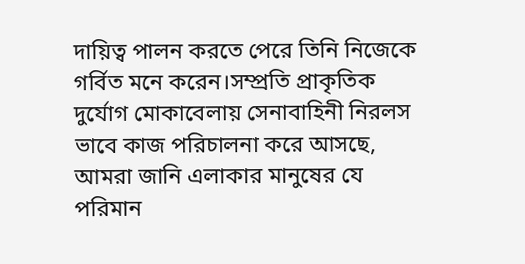দায়িত্ব পালন করতে পেরে তিনি নিজেকে গর্বিত মনে করেন।সম্প্রতি প্রাকৃতিক দুর্যোগ মোকাবেলায় সেনাবাহিনী নিরলস ভাবে কাজ পরিচালনা করে আসছে, আমরা জানি এলাকার মানুষের যে পরিমান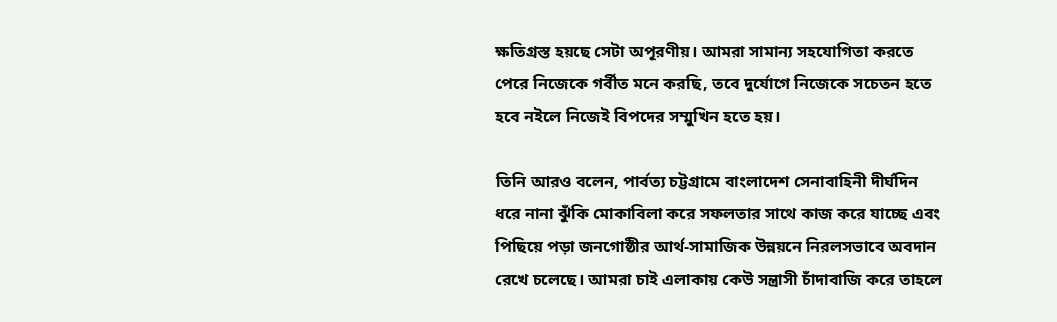ক্ষতিগ্রস্ত হয়ছে সেটা অপূরণীয়। আমরা সামান্য সহযোগিতা করতে পেরে নিজেকে গর্বীত মনে করছি, তবে দুর্যোগে নিজেকে সচেতন হতে হবে নইলে নিজেই বিপদের সম্মুখিন হতে হয়।

তিনি আরও বলেন, পার্বত্য চট্টগ্রামে বাংলাদেশ সেনাবাহিনী দীর্ঘদিন ধরে নানা ঝুঁকি মোকাবিলা করে সফলতার সাথে কাজ করে যাচ্ছে এবং পিছিয়ে পড়া জনগোষ্ঠীর আর্থ-সামাজিক উন্নয়নে নিরলসভাবে অবদান রেখে চলেছে। আমরা চাই এলাকায় কেউ সন্ত্রাসী চাঁদাবাজি করে তাহলে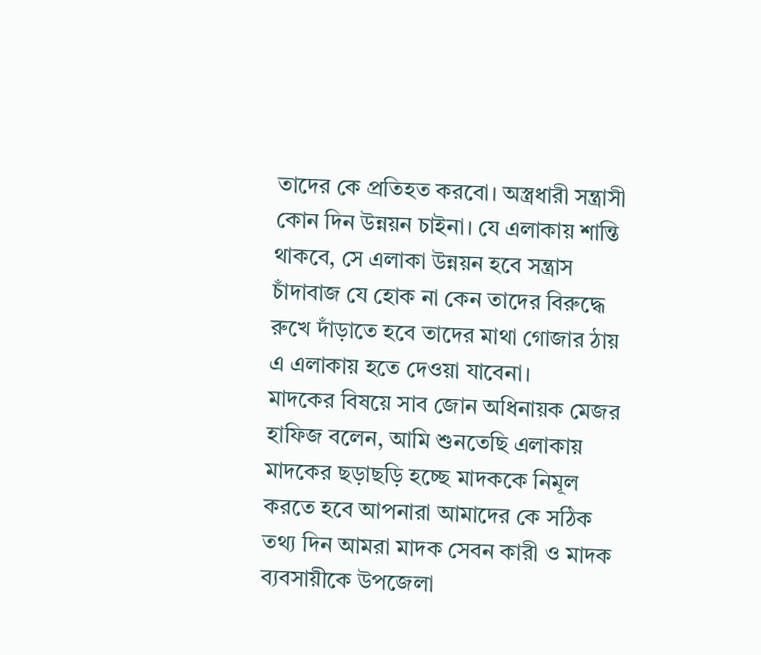তাদের কে প্রতিহত করবো। অস্ত্রধারী সন্ত্রাসী কোন দিন উন্নয়ন চাইনা। যে এলাকায় শান্তি থাকবে, সে এলাকা উন্নয়ন হবে সন্ত্রাস চাঁদাবাজ যে হোক না কেন তাদের বিরুদ্ধে রুখে দাঁড়াতে হবে তাদের মাথা গোজার ঠায় এ এলাকায় হতে দেওয়া যাবেনা।
মাদকের বিষয়ে সাব জোন অধিনায়ক মেজর হাফিজ বলেন, আমি শুনতেছি এলাকায় মাদকের ছড়াছড়ি হচ্ছে মাদককে নিমূল করতে হবে আপনারা আমাদের কে সঠিক তথ্য দিন আমরা মাদক সেবন কারী ও মাদক ব্যবসায়ীকে উপজেলা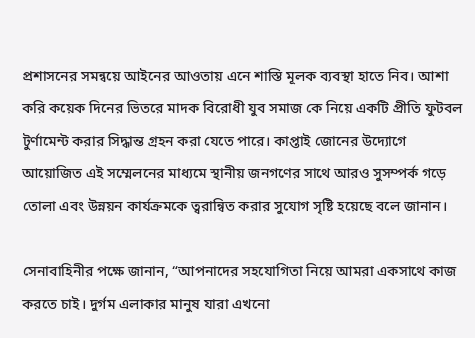প্রশাসনের সমন্বয়ে আইনের আওতায় এনে শাস্তি মূলক ব্যবস্থা হাতে নিব। আশা করি কয়েক দিনের ভিতরে মাদক বিরোধী যুব সমাজ কে নিয়ে একটি প্রীতি ফুটবল টুর্ণামেন্ট করার সিদ্ধান্ত গ্রহন করা যেতে পারে। কাপ্তাই জোনের উদ্যোগে আয়োজিত এই সম্মেলনের মাধ্যমে স্থানীয় জনগণের সাথে আরও সুসম্পর্ক গড়ে তোলা এবং উন্নয়ন কার্যক্রমকে ত্বরান্বিত করার সুযোগ সৃষ্টি হয়েছে বলে জানান।

সেনাবাহিনীর পক্ষে জানান, “আপনাদের সহযোগিতা নিয়ে আমরা একসাথে কাজ করতে চাই। দুর্গম এলাকার মানুষ যারা এখনো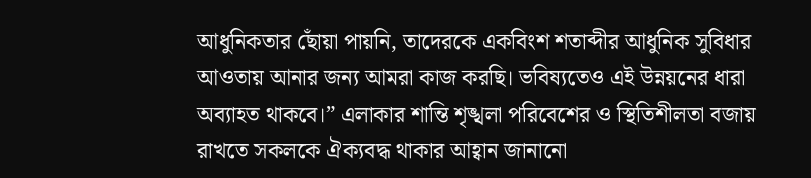আধুনিকতার ছোঁয়া পায়নি, তাদেরকে একবিংশ শতাব্দীর আধুনিক সুবিধার আওতায় আনার জন্য আমরা কাজ করছি। ভবিষ্যতেও এই উন্নয়নের ধারা অব্যাহত থাকবে।” এলাকার শান্তি শৃঙ্খলা পরিবেশের ও স্থিতিশীলতা বজায় রাখতে সকলকে ঐক্যবদ্ধ থাকার আহ্বান জানানো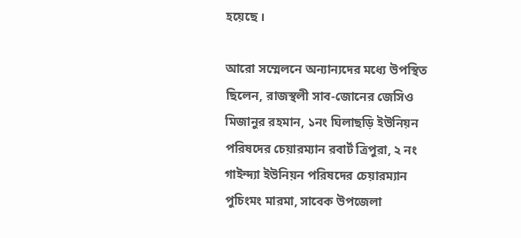হয়েছে ।

আরো সম্মেলনে অন্যান্যদের মধ্যে উপস্থিত ছিলেন, রাজস্থলী সাব-জোনের জেসিও মিজানুর রহমান, ১নং ঘিলাছড়ি ইউনিয়ন পরিষদের চেয়ারম্যান রবার্ট ত্রিপুরা, ২ নং গাইন্দ্যা ইউনিয়ন পরিষদের চেয়ারম্যান পুচিংমং মারমা, সাবেক উপজেলা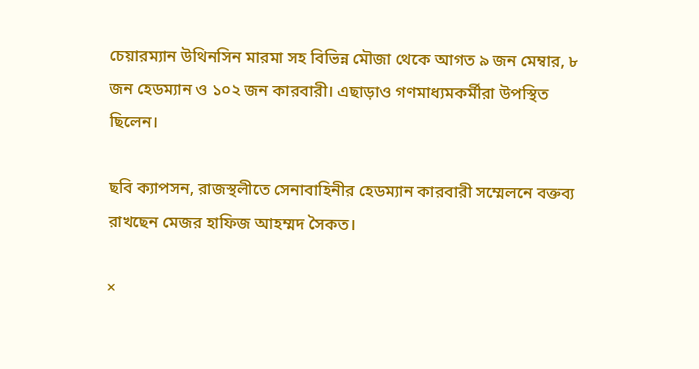চেয়ারম্যান উথিনসিন মারমা সহ বিভিন্ন মৌজা থেকে আগত ৯ জন মেম্বার, ৮ জন হেডম্যান ও ১০২ জন কারবারী। এছাড়াও গণমাধ্যমকর্মীরা উপস্থিত ছিলেন।

ছবি ক্যাপসন, রাজস্থলীতে সেনাবাহিনীর হেডম্যান কারবারী সম্মেলনে বক্তব্য রাখছেন মেজর হাফিজ আহম্মদ সৈকত।

×